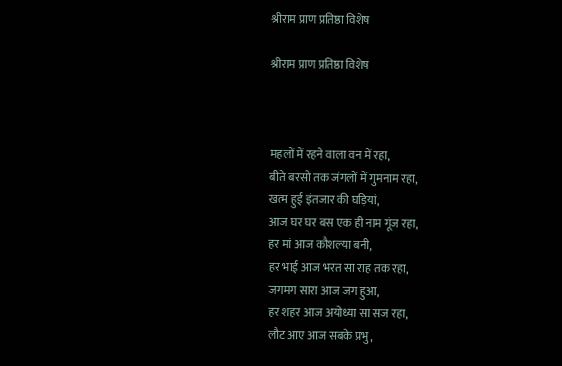श्रीराम प्राण प्रतिष्ठा विशेष

श्रीराम प्राण प्रतिष्ठा विशेष



महलों में रहने वाला वन में रहा,
बीते बरसो तक जंगलों में गुमनाम रहा,
खत्म हुई इंतजार की घड़ियां,
आज घर घर बस एक ही नाम गूंज रहा,
हर मां आज कौशल्या बनी,
हर भाई आज भरत सा राह तक रहा,
जगमग सारा आज जग हुआ,
हर शहर आज अयोध्या सा सज रहा,
लौट आए आज सबके प्रभु,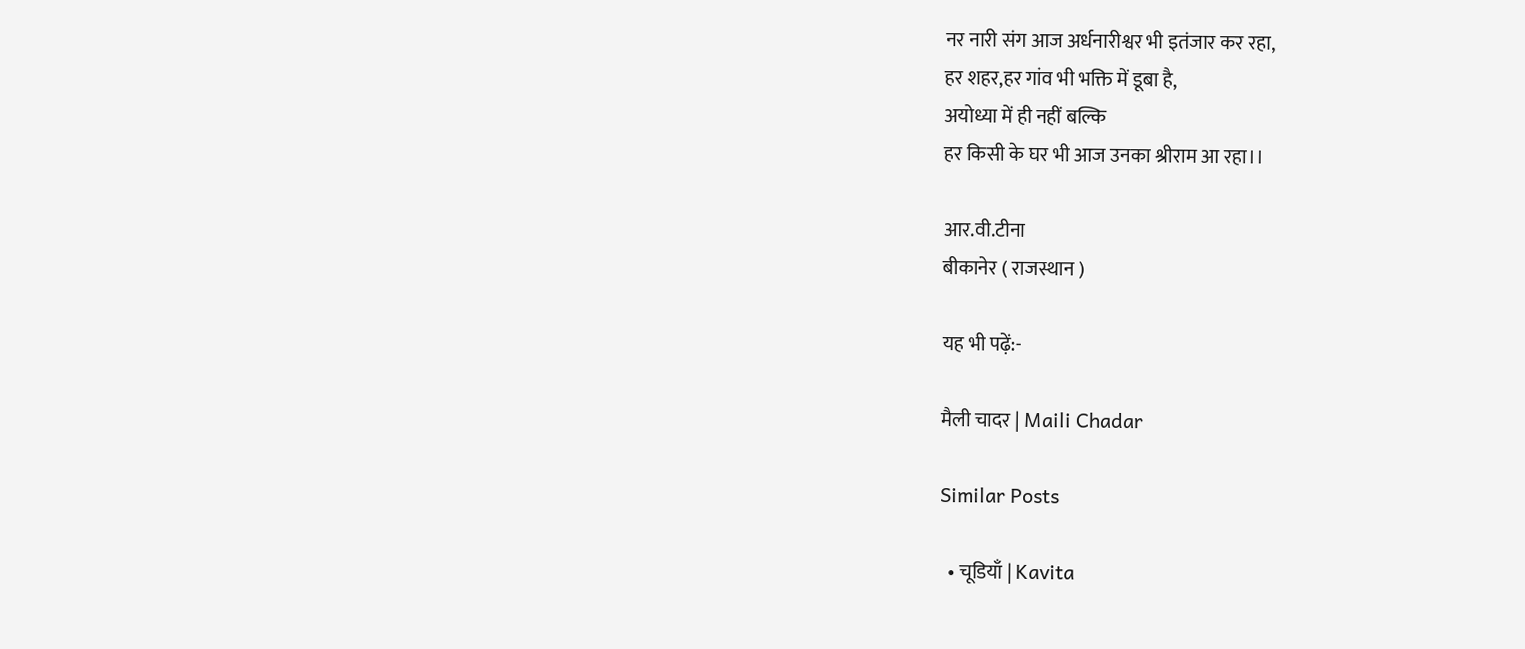नर नारी संग आज अर्धनारीश्वर भी इतंजार कर रहा,
हर शहर,हर गांव भी भक्ति में डूबा है,
अयोध्या में ही नहीं बल्कि
हर किसी के घर भी आज उनका श्रीराम आ रहा।।

आर.वी.टीना
बीकानेर ( राजस्थान )

यह भी पढ़ें:-

मैली चादर | Maili Chadar

Similar Posts

  • चूडियाँ | Kavita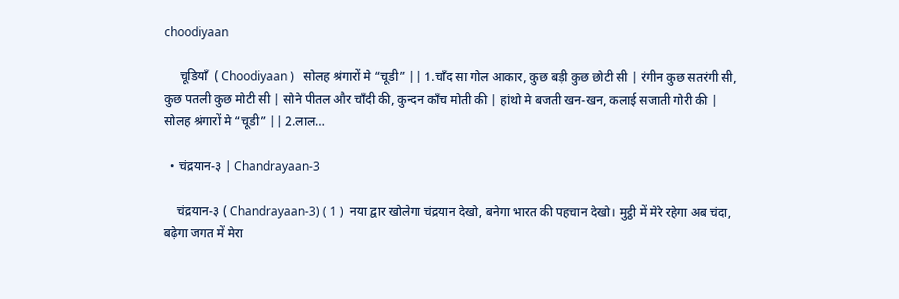choodiyaan

     चूडियाँ  ( Choodiyaan )   सोलह श्रंगारों मे “चूडी” || 1.चाँद सा गोल आकार, कुछ बड़ी कुछ छोटी सी | रंगीन कुछ सतरंगी सी, कुछ पतली कुछ मोटी सी | सोने पीतल और चाँदी की, कुन्दन काँच मोती की | हांथो मे बजती खन-खन, कलाई सजाती गोरी की | सोलह श्रंगारों मे “चूडी” || 2.लाल…

  • चंद्रयान-३ | Chandrayaan-3

    चंद्रयान-३ ( Chandrayaan-3) ( 1 )  नया द्वार खोलेगा चंद्रयान देखो, बनेगा भारत की पहचान देखो। मुट्ठी में मेरे रहेगा अब चंदा, बढ़ेगा जगत में मेरा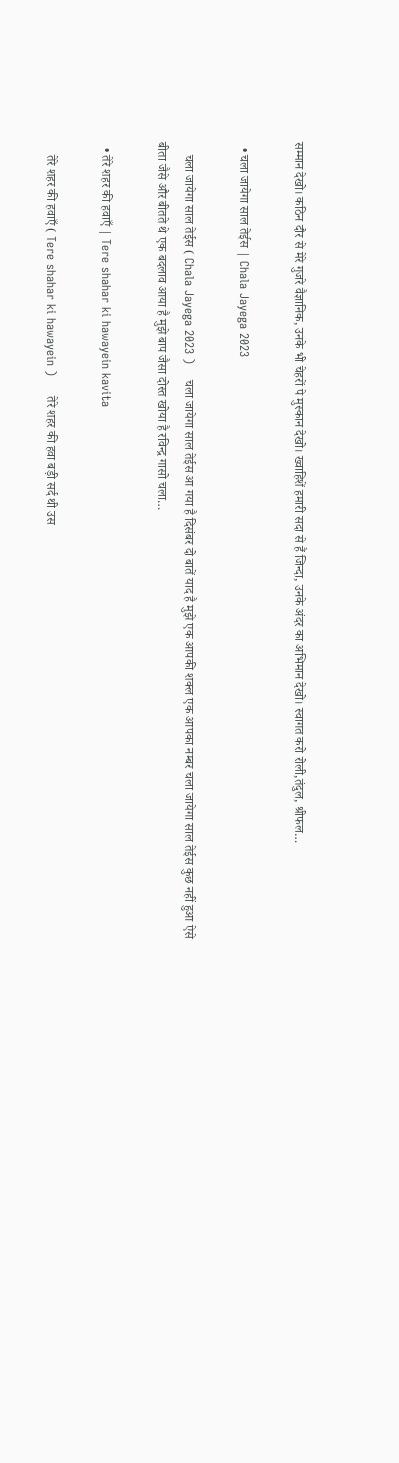सम्मान देखो। कठिन दौर से मेरे गुजरे वैज्ञानिक, उनके भी चेहरों पे मुस्कान देखो। ख्वाहिशें हमारी सदा से हैं जिन्दा, उनके अंदर का अभिमान देखो। स्वागत करो रोली,तंदुल, श्रीफल…

  • चला जायेगा साल तेईस | Chala Jayega 2023

    चला जायेगा साल तेईस ( Chala Jayega 2023 )    चला जायेगा साल तेईस आ गया है दिसंबर दो बातें याद है मुझे एक आपकी शक्ल एक आपका नम्बर चला जायेगा साल तेईस कुछ नहीं हुआ ऐसे बीता जैसे और बीतते थे एक बदलाव आया है मुझे बाप जैसा दोस्त खोया है रविन्द्र गासो चला…

  • तेरे शहर की हवाएँ | Tere shahar ki hawayein kavita

    तेरे शहर की हवाएँ ( Tere shahar ki hawayein )     तेरे शहर की हवा बड़ी सर्द थी उस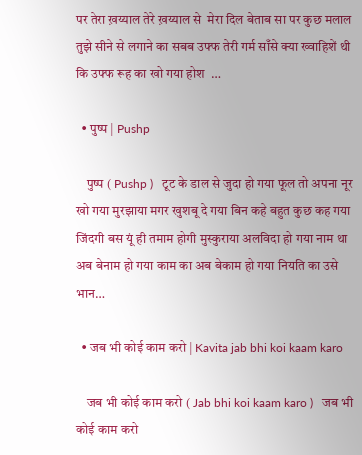पर तेरा ख़य्याल तेरे ख़य्याल से  मेरा दिल बेताब सा पर कुछ मलाल   तुझे सीने से लगाने का सबब उफ्फ तेरी गर्म साँसे क्या ख्वाहिशें थी कि उफ्फ रूह का खो गया होश  …

  • पुष्प | Pushp

    पुष्प ( Pushp )   टूट के डाल से जुदा हो गया फूल तो अपना नूर खो गया मुरझाया मगर खुशबू दे गया बिन कहे बहुत कुछ कह गया जिंदगी बस यूं ही तमाम होगी मुस्कुराया अलविदा हो गया नाम था अब बेनाम हो गया काम का अब बेकाम हो गया नियति का उसे भान…

  • जब भी कोई काम करो | Kavita jab bhi koi kaam karo

    जब भी कोई काम करो ( Jab bhi koi kaam karo )   जब भी कोई काम करो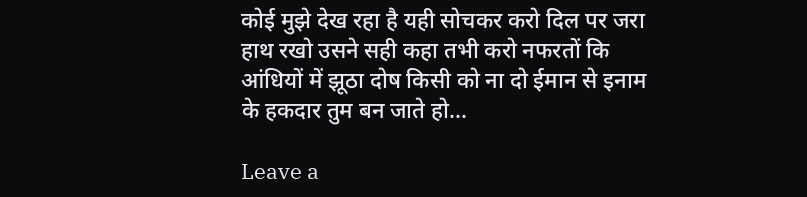कोई मुझे देख रहा है यही सोचकर करो दिल पर जरा हाथ रखो उसने सही कहा तभी करो नफरतों कि आंधियों में झूठा दोष किसी को ना दो ईमान से इनाम के हकदार तुम बन जाते हो…

Leave a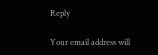Reply

Your email address will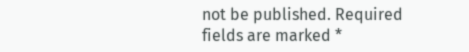not be published. Required fields are marked *